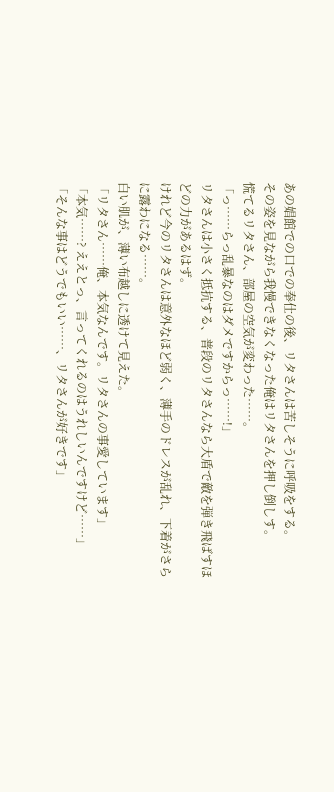あの娼館での口での奉仕の後、リタさんは苦しそうに呼吸をする。
その姿を見ながら我慢できなくなった俺はリタさんを押し倒しす。
慌てるリタさん、部屋の空気が変わった……。
「っ……らっ乱暴なのはダメですからっ……!」
リタさんは小さく抵抗する、普段のリタさんなら大盾で敵を弾き飛ばすほどの力があるはず。
けれど今のリタさんは意外なほど弱く、薄手のドレスが乱れ、下着がさらに露わになる……。
白い肌が、薄い布越しに透けて見えた。
「リタさん……俺、本気なんです。リタさんの事愛しています」
「本気……? ええとっ、言ってくれるのはうれしいんですけど……」
「そんな事はどうでもいい……、リタさんが好きです」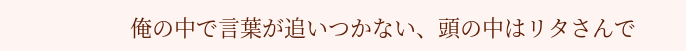俺の中で言葉が追いつかない、頭の中はリタさんで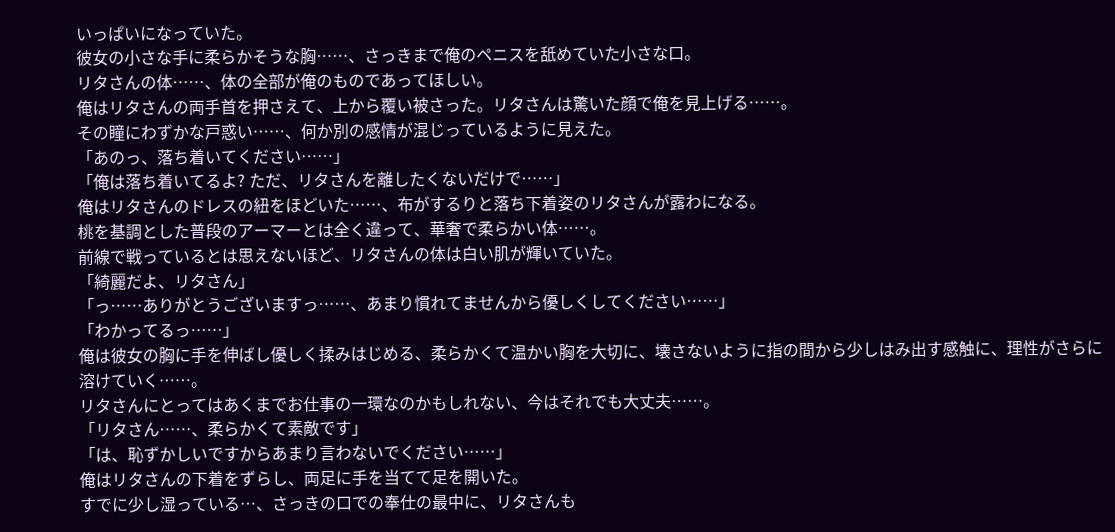いっぱいになっていた。
彼女の小さな手に柔らかそうな胸……、さっきまで俺のペニスを舐めていた小さな口。
リタさんの体……、体の全部が俺のものであってほしい。
俺はリタさんの両手首を押さえて、上から覆い被さった。リタさんは驚いた顔で俺を見上げる……。
その瞳にわずかな戸惑い……、何か別の感情が混じっているように見えた。
「あのっ、落ち着いてください……」
「俺は落ち着いてるよ? ただ、リタさんを離したくないだけで……」
俺はリタさんのドレスの紐をほどいた……、布がするりと落ち下着姿のリタさんが露わになる。
桃を基調とした普段のアーマーとは全く違って、華奢で柔らかい体……。
前線で戦っているとは思えないほど、リタさんの体は白い肌が輝いていた。
「綺麗だよ、リタさん」
「っ……ありがとうございますっ……、あまり慣れてませんから優しくしてください……」
「わかってるっ……」
俺は彼女の胸に手を伸ばし優しく揉みはじめる、柔らかくて温かい胸を大切に、壊さないように指の間から少しはみ出す感触に、理性がさらに溶けていく……。
リタさんにとってはあくまでお仕事の一環なのかもしれない、今はそれでも大丈夫……。
「リタさん……、柔らかくて素敵です」
「は、恥ずかしいですからあまり言わないでください……」
俺はリタさんの下着をずらし、両足に手を当てて足を開いた。
すでに少し湿っている…、さっきの口での奉仕の最中に、リタさんも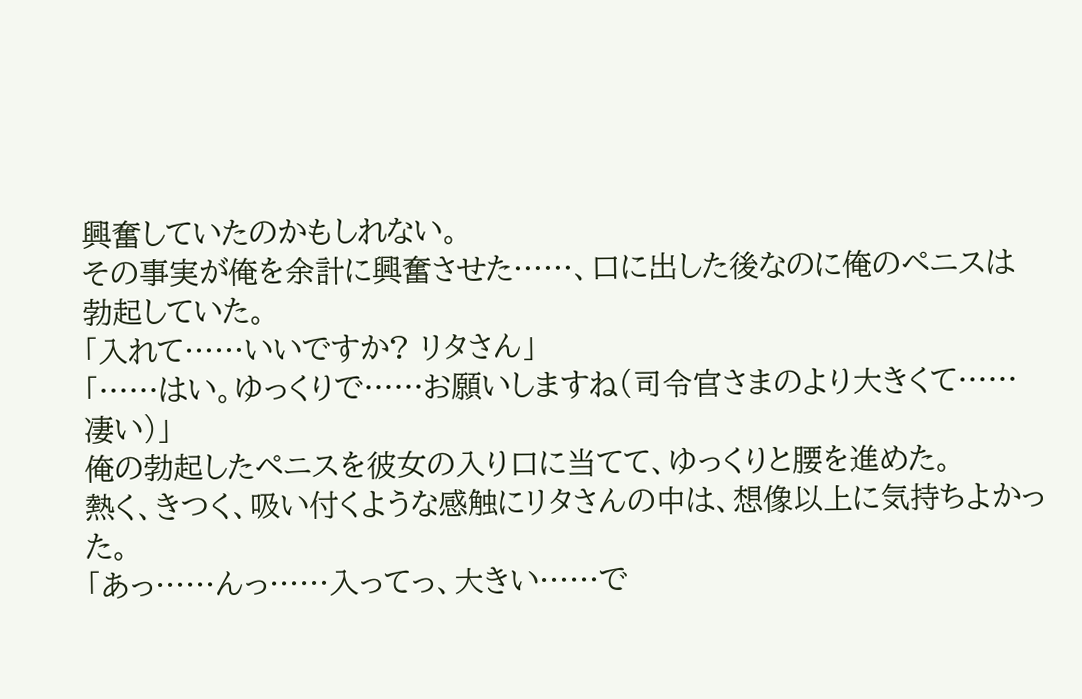興奮していたのかもしれない。
その事実が俺を余計に興奮させた……、口に出した後なのに俺のペニスは勃起していた。
「入れて……いいですか? リタさん」
「……はい。ゆっくりで……お願いしますね(司令官さまのより大きくて……凄い)」
俺の勃起したペニスを彼女の入り口に当てて、ゆっくりと腰を進めた。
熱く、きつく、吸い付くような感触にリタさんの中は、想像以上に気持ちよかった。
「あっ……んっ……入ってっ、大きい……で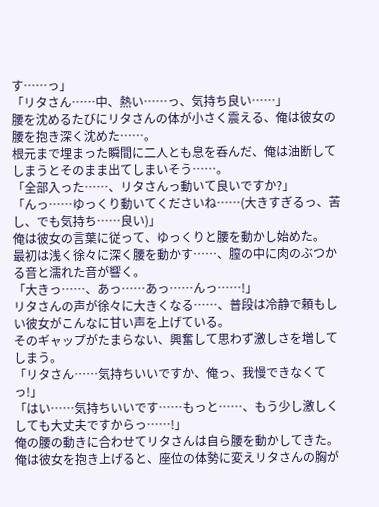す……っ」
「リタさん……中、熱い……っ、気持ち良い……」
腰を沈めるたびにリタさんの体が小さく震える、俺は彼女の腰を抱き深く沈めた……。
根元まで埋まった瞬間に二人とも息を呑んだ、俺は油断してしまうとそのまま出てしまいそう……。
「全部入った……、リタさんっ動いて良いですか?」
「んっ……ゆっくり動いてくださいね……(大きすぎるっ、苦し、でも気持ち……良い)」
俺は彼女の言葉に従って、ゆっくりと腰を動かし始めた。
最初は浅く徐々に深く腰を動かす……、膣の中に肉のぶつかる音と濡れた音が響く。
「大きっ……、あっ……あっ……んっ……!」
リタさんの声が徐々に大きくなる……、普段は冷静で頼もしい彼女がこんなに甘い声を上げている。
そのギャップがたまらない、興奮して思わず激しさを増してしまう。
「リタさん……気持ちいいですか、俺っ、我慢できなくてっ!」
「はい……気持ちいいです……もっと……、もう少し激しくしても大丈夫ですからっ……!」
俺の腰の動きに合わせてリタさんは自ら腰を動かしてきた。
俺は彼女を抱き上げると、座位の体勢に変えリタさんの胸が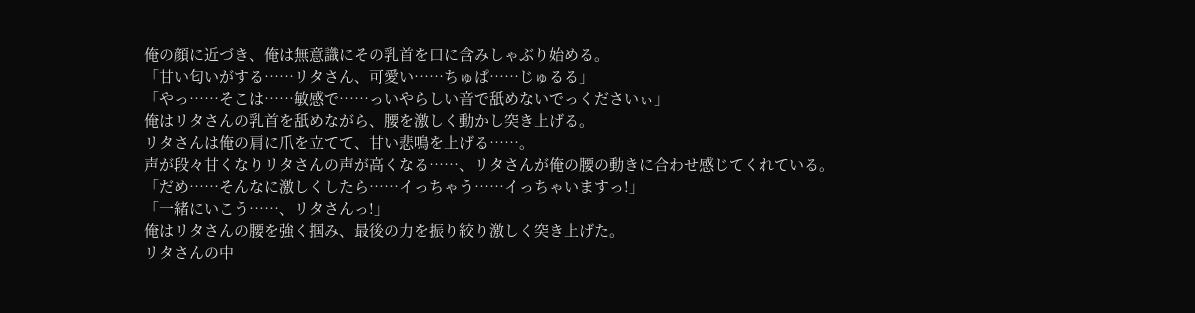俺の顔に近づき、俺は無意識にその乳首を口に含みしゃぶり始める。
「甘い匂いがする……リタさん、可愛い……ちゅぱ……じゅるる」
「やっ……そこは……敏感で……っいやらしい音で舐めないでっくださいぃ」
俺はリタさんの乳首を舐めながら、腰を激しく動かし突き上げる。
リタさんは俺の肩に爪を立てて、甘い悲鳴を上げる……。
声が段々甘くなりリタさんの声が高くなる……、リタさんが俺の腰の動きに合わせ感じてくれている。
「だめ……そんなに激しくしたら……イっちゃう……イっちゃいますっ!」
「一緒にいこう……、リタさんっ!」
俺はリタさんの腰を強く掴み、最後の力を振り絞り激しく突き上げた。
リタさんの中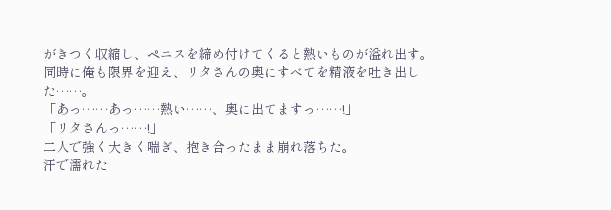がきつく収縮し、ペニスを締め付けてくると熱いものが溢れ出す。
同時に俺も限界を迎え、リタさんの奥にすべてを精液を吐き出した……。
「あっ……あっ……熱い……、奥に出てますっ……!」
「リタさんっ……!」
二人で強く大きく喘ぎ、抱き合ったまま崩れ落ちた。
汗で濡れた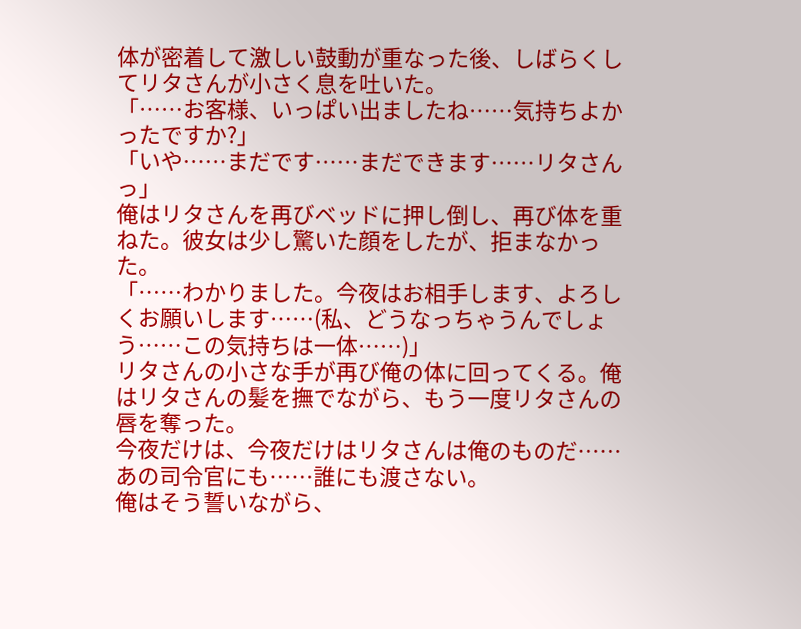体が密着して激しい鼓動が重なった後、しばらくしてリタさんが小さく息を吐いた。
「……お客様、いっぱい出ましたね……気持ちよかったですか?」
「いや……まだです……まだできます……リタさんっ」
俺はリタさんを再びベッドに押し倒し、再び体を重ねた。彼女は少し驚いた顔をしたが、拒まなかった。
「……わかりました。今夜はお相手します、よろしくお願いします……(私、どうなっちゃうんでしょう……この気持ちは一体……)」
リタさんの小さな手が再び俺の体に回ってくる。俺はリタさんの髪を撫でながら、もう一度リタさんの唇を奪った。
今夜だけは、今夜だけはリタさんは俺のものだ……あの司令官にも……誰にも渡さない。
俺はそう誓いながら、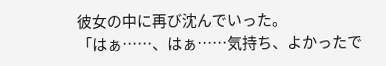彼女の中に再び沈んでいった。
「はぁ……、はぁ……気持ち、よかったで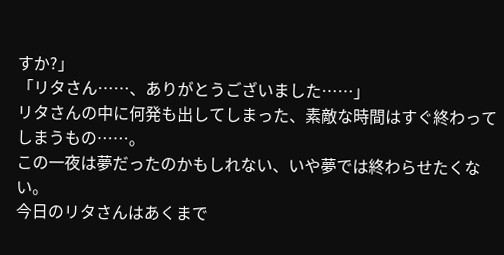すか?」
「リタさん……、ありがとうございました……」
リタさんの中に何発も出してしまった、素敵な時間はすぐ終わってしまうもの……。
この一夜は夢だったのかもしれない、いや夢では終わらせたくない。
今日のリタさんはあくまで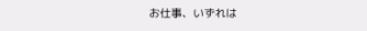お仕事、いずれは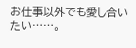お仕事以外でも愛し合いたい……。